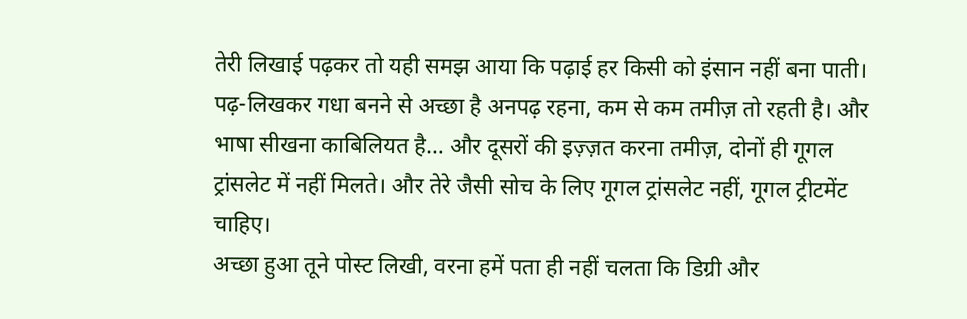तेरी लिखाई पढ़कर तो यही समझ आया कि पढ़ाई हर किसी को इंसान नहीं बना पाती। पढ़-लिखकर गधा बनने से अच्छा है अनपढ़ रहना, कम से कम तमीज़ तो रहती है। और भाषा सीखना काबिलियत है… और दूसरों की इज़्ज़त करना तमीज़, दोनों ही गूगल ट्रांसलेट में नहीं मिलते। और तेरे जैसी सोच के लिए गूगल ट्रांसलेट नहीं, गूगल ट्रीटमेंट चाहिए।
अच्छा हुआ तूने पोस्ट लिखी, वरना हमें पता ही नहीं चलता कि डिग्री और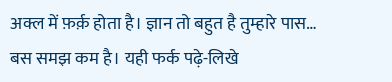अक्ल में फ़र्क़ होता है। ज्ञान तो बहुत है तुम्हारे पास… बस समझ कम है। यही फर्क पढ़े-लिखे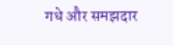गधे और समझदार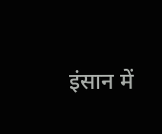इंसान में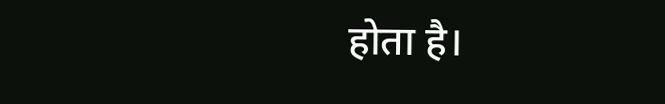होता है।